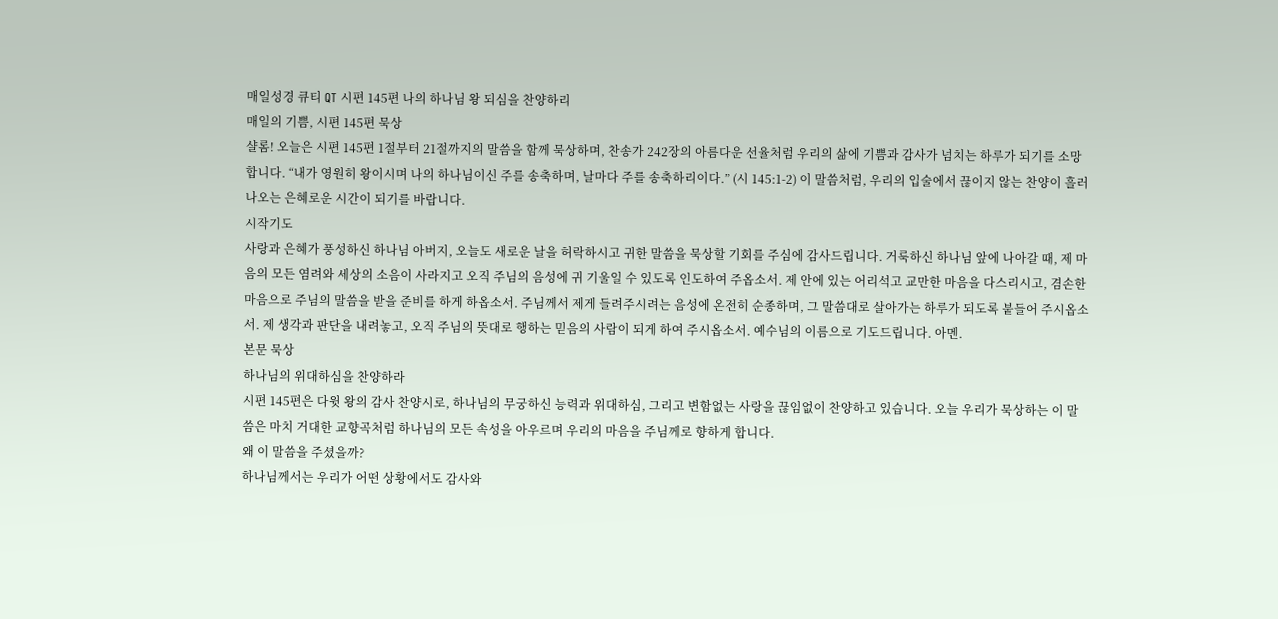매일성경 큐티 QT 시편 145편 나의 하나님 왕 되심을 찬양하리
매일의 기쁨, 시편 145편 묵상
샬롬! 오늘은 시편 145편 1절부터 21절까지의 말씀을 함께 묵상하며, 찬송가 242장의 아름다운 선율처럼 우리의 삶에 기쁨과 감사가 넘치는 하루가 되기를 소망합니다. “내가 영원히 왕이시며 나의 하나님이신 주를 송축하며, 날마다 주를 송축하리이다.” (시 145:1-2) 이 말씀처럼, 우리의 입술에서 끊이지 않는 찬양이 흘러나오는 은혜로운 시간이 되기를 바랍니다.
시작기도
사랑과 은혜가 풍성하신 하나님 아버지, 오늘도 새로운 날을 허락하시고 귀한 말씀을 묵상할 기회를 주심에 감사드립니다. 거룩하신 하나님 앞에 나아갈 때, 제 마음의 모든 염려와 세상의 소음이 사라지고 오직 주님의 음성에 귀 기울일 수 있도록 인도하여 주옵소서. 제 안에 있는 어리석고 교만한 마음을 다스리시고, 겸손한 마음으로 주님의 말씀을 받을 준비를 하게 하옵소서. 주님께서 제게 들려주시려는 음성에 온전히 순종하며, 그 말씀대로 살아가는 하루가 되도록 붙들어 주시옵소서. 제 생각과 판단을 내려놓고, 오직 주님의 뜻대로 행하는 믿음의 사람이 되게 하여 주시옵소서. 예수님의 이름으로 기도드립니다. 아멘.
본문 묵상
하나님의 위대하심을 찬양하라
시편 145편은 다윗 왕의 감사 찬양시로, 하나님의 무궁하신 능력과 위대하심, 그리고 변함없는 사랑을 끊임없이 찬양하고 있습니다. 오늘 우리가 묵상하는 이 말씀은 마치 거대한 교향곡처럼 하나님의 모든 속성을 아우르며 우리의 마음을 주님께로 향하게 합니다.
왜 이 말씀을 주셨을까?
하나님께서는 우리가 어떤 상황에서도 감사와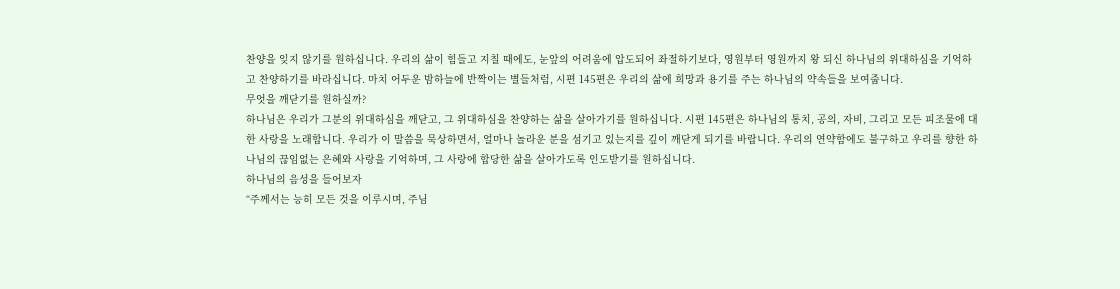찬양을 잊지 않기를 원하십니다. 우리의 삶이 힘들고 지칠 때에도, 눈앞의 어려움에 압도되어 좌절하기보다, 영원부터 영원까지 왕 되신 하나님의 위대하심을 기억하고 찬양하기를 바라십니다. 마치 어두운 밤하늘에 반짝이는 별들처럼, 시편 145편은 우리의 삶에 희망과 용기를 주는 하나님의 약속들을 보여줍니다.
무엇을 깨닫기를 원하실까?
하나님은 우리가 그분의 위대하심을 깨닫고, 그 위대하심을 찬양하는 삶을 살아가기를 원하십니다. 시편 145편은 하나님의 통치, 공의, 자비, 그리고 모든 피조물에 대한 사랑을 노래합니다. 우리가 이 말씀을 묵상하면서, 얼마나 놀라운 분을 섬기고 있는지를 깊이 깨닫게 되기를 바랍니다. 우리의 연약함에도 불구하고 우리를 향한 하나님의 끊임없는 은혜와 사랑을 기억하며, 그 사랑에 합당한 삶을 살아가도록 인도받기를 원하십니다.
하나님의 음성을 들어보자
“주께서는 능히 모든 것을 이루시며, 주님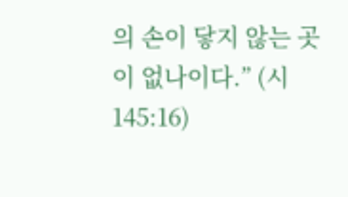의 손이 닿지 않는 곳이 없나이다.” (시 145:16)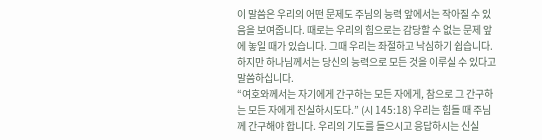이 말씀은 우리의 어떤 문제도 주님의 능력 앞에서는 작아질 수 있음을 보여줍니다. 때로는 우리의 힘으로는 감당할 수 없는 문제 앞에 놓일 때가 있습니다. 그때 우리는 좌절하고 낙심하기 쉽습니다. 하지만 하나님께서는 당신의 능력으로 모든 것을 이루실 수 있다고 말씀하십니다.
“여호와께서는 자기에게 간구하는 모든 자에게, 참으로 그 간구하는 모든 자에게 진실하시도다.” (시 145:18) 우리는 힘들 때 주님께 간구해야 합니다. 우리의 기도를 들으시고 응답하시는 신실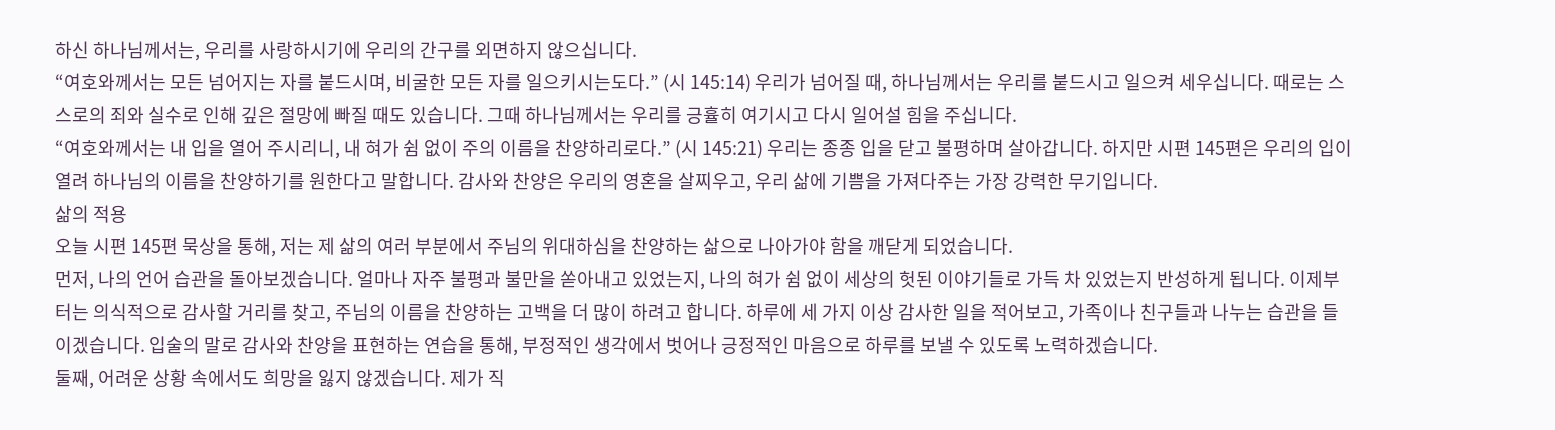하신 하나님께서는, 우리를 사랑하시기에 우리의 간구를 외면하지 않으십니다.
“여호와께서는 모든 넘어지는 자를 붙드시며, 비굴한 모든 자를 일으키시는도다.” (시 145:14) 우리가 넘어질 때, 하나님께서는 우리를 붙드시고 일으켜 세우십니다. 때로는 스스로의 죄와 실수로 인해 깊은 절망에 빠질 때도 있습니다. 그때 하나님께서는 우리를 긍휼히 여기시고 다시 일어설 힘을 주십니다.
“여호와께서는 내 입을 열어 주시리니, 내 혀가 쉼 없이 주의 이름을 찬양하리로다.” (시 145:21) 우리는 종종 입을 닫고 불평하며 살아갑니다. 하지만 시편 145편은 우리의 입이 열려 하나님의 이름을 찬양하기를 원한다고 말합니다. 감사와 찬양은 우리의 영혼을 살찌우고, 우리 삶에 기쁨을 가져다주는 가장 강력한 무기입니다.
삶의 적용
오늘 시편 145편 묵상을 통해, 저는 제 삶의 여러 부분에서 주님의 위대하심을 찬양하는 삶으로 나아가야 함을 깨닫게 되었습니다.
먼저, 나의 언어 습관을 돌아보겠습니다. 얼마나 자주 불평과 불만을 쏟아내고 있었는지, 나의 혀가 쉼 없이 세상의 헛된 이야기들로 가득 차 있었는지 반성하게 됩니다. 이제부터는 의식적으로 감사할 거리를 찾고, 주님의 이름을 찬양하는 고백을 더 많이 하려고 합니다. 하루에 세 가지 이상 감사한 일을 적어보고, 가족이나 친구들과 나누는 습관을 들이겠습니다. 입술의 말로 감사와 찬양을 표현하는 연습을 통해, 부정적인 생각에서 벗어나 긍정적인 마음으로 하루를 보낼 수 있도록 노력하겠습니다.
둘째, 어려운 상황 속에서도 희망을 잃지 않겠습니다. 제가 직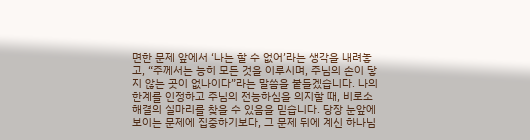면한 문제 앞에서 ‘나는 할 수 없어’라는 생각을 내려놓고, “주께서는 능히 모든 것을 이루시며, 주님의 손이 닿지 않는 곳이 없나이다”라는 말씀을 붙들겠습니다. 나의 한계를 인정하고 주님의 전능하심을 의지할 때, 비로소 해결의 실마리를 찾을 수 있음을 믿습니다. 당장 눈앞에 보이는 문제에 집중하기보다, 그 문제 뒤에 계신 하나님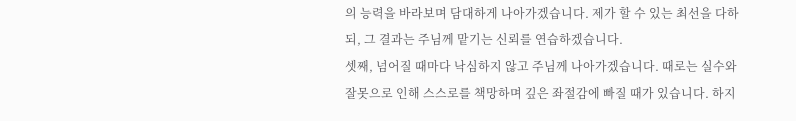의 능력을 바라보며 담대하게 나아가겠습니다. 제가 할 수 있는 최선을 다하되, 그 결과는 주님께 맡기는 신뢰를 연습하겠습니다.
셋째, 넘어질 때마다 낙심하지 않고 주님께 나아가겠습니다. 때로는 실수와 잘못으로 인해 스스로를 책망하며 깊은 좌절감에 빠질 때가 있습니다. 하지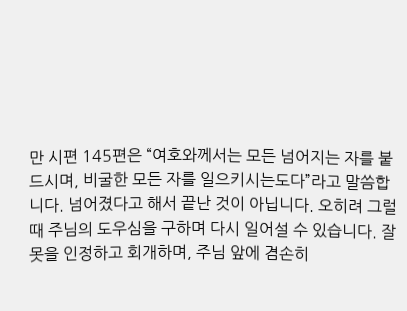만 시편 145편은 “여호와께서는 모든 넘어지는 자를 붙드시며, 비굴한 모든 자를 일으키시는도다”라고 말씀합니다. 넘어졌다고 해서 끝난 것이 아닙니다. 오히려 그럴 때 주님의 도우심을 구하며 다시 일어설 수 있습니다. 잘못을 인정하고 회개하며, 주님 앞에 겸손히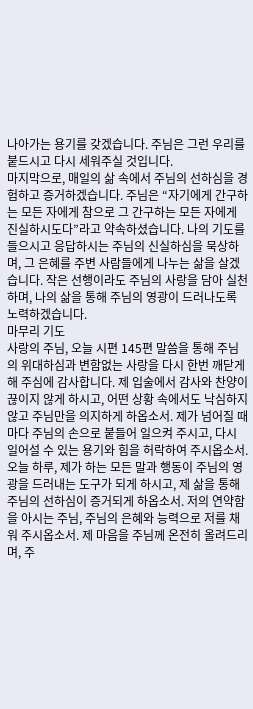나아가는 용기를 갖겠습니다. 주님은 그런 우리를 붙드시고 다시 세워주실 것입니다.
마지막으로, 매일의 삶 속에서 주님의 선하심을 경험하고 증거하겠습니다. 주님은 “자기에게 간구하는 모든 자에게 참으로 그 간구하는 모든 자에게 진실하시도다”라고 약속하셨습니다. 나의 기도를 들으시고 응답하시는 주님의 신실하심을 묵상하며, 그 은혜를 주변 사람들에게 나누는 삶을 살겠습니다. 작은 선행이라도 주님의 사랑을 담아 실천하며, 나의 삶을 통해 주님의 영광이 드러나도록 노력하겠습니다.
마무리 기도
사랑의 주님, 오늘 시편 145편 말씀을 통해 주님의 위대하심과 변함없는 사랑을 다시 한번 깨닫게 해 주심에 감사합니다. 제 입술에서 감사와 찬양이 끊이지 않게 하시고, 어떤 상황 속에서도 낙심하지 않고 주님만을 의지하게 하옵소서. 제가 넘어질 때마다 주님의 손으로 붙들어 일으켜 주시고, 다시 일어설 수 있는 용기와 힘을 허락하여 주시옵소서.
오늘 하루, 제가 하는 모든 말과 행동이 주님의 영광을 드러내는 도구가 되게 하시고, 제 삶을 통해 주님의 선하심이 증거되게 하옵소서. 저의 연약함을 아시는 주님, 주님의 은혜와 능력으로 저를 채워 주시옵소서. 제 마음을 주님께 온전히 올려드리며, 주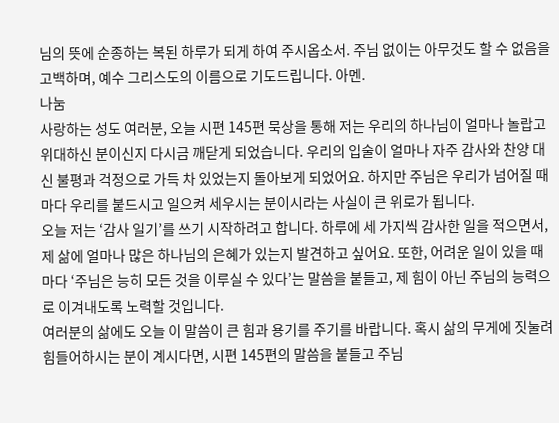님의 뜻에 순종하는 복된 하루가 되게 하여 주시옵소서. 주님 없이는 아무것도 할 수 없음을 고백하며, 예수 그리스도의 이름으로 기도드립니다. 아멘.
나눔
사랑하는 성도 여러분, 오늘 시편 145편 묵상을 통해 저는 우리의 하나님이 얼마나 놀랍고 위대하신 분이신지 다시금 깨닫게 되었습니다. 우리의 입술이 얼마나 자주 감사와 찬양 대신 불평과 걱정으로 가득 차 있었는지 돌아보게 되었어요. 하지만 주님은 우리가 넘어질 때마다 우리를 붙드시고 일으켜 세우시는 분이시라는 사실이 큰 위로가 됩니다.
오늘 저는 ‘감사 일기’를 쓰기 시작하려고 합니다. 하루에 세 가지씩 감사한 일을 적으면서, 제 삶에 얼마나 많은 하나님의 은혜가 있는지 발견하고 싶어요. 또한, 어려운 일이 있을 때마다 ‘주님은 능히 모든 것을 이루실 수 있다’는 말씀을 붙들고, 제 힘이 아닌 주님의 능력으로 이겨내도록 노력할 것입니다.
여러분의 삶에도 오늘 이 말씀이 큰 힘과 용기를 주기를 바랍니다. 혹시 삶의 무게에 짓눌려 힘들어하시는 분이 계시다면, 시편 145편의 말씀을 붙들고 주님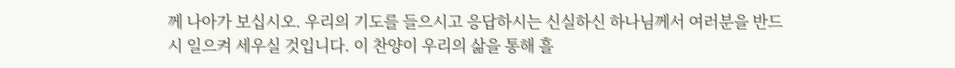께 나아가 보십시오. 우리의 기도를 들으시고 응답하시는 신실하신 하나님께서 여러분을 반드시 일으켜 세우실 것입니다. 이 찬양이 우리의 삶을 통해 흘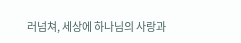러넘쳐, 세상에 하나님의 사랑과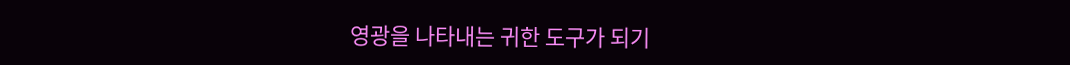영광을 나타내는 귀한 도구가 되기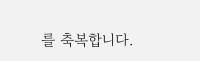를 축복합니다.